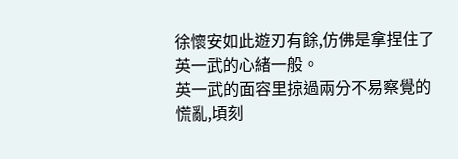徐懷安如此遊刃有餘,仿佛是拿捏住了英一武的心緒一般。
英一武的面容里掠過兩分不易察覺的慌亂,頃刻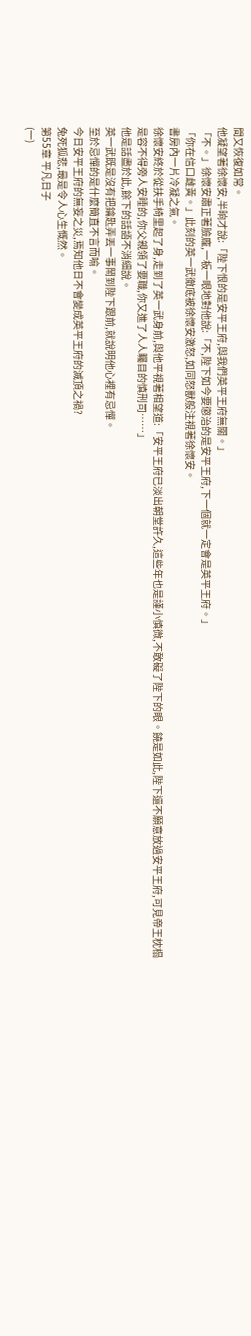間又恢復如常。
他凝望著徐懷安,半晌才說:「陛下恨的是安平王府,與我們英平王府無關。」
「不。」徐懷安肅正著臉龐,一板一眼地對他說:「不,陛下如今要懲治的是安平王府,下一個就一定會是英平王府。」
「你在信口雌黃。」此刻的英一武徹底被徐懷安激怒,如同怒獸般注視著徐懷安。
書房內一片冷凝之氣。
徐懷安終於從扶手椅里起了身,走到了英一武身前,與他平視著相望道:「安平王府已淡出朝堂許久,這些年也是謹小慎微,不敢礙了陛下的眼。饒是如此,陛下還不願意放過安平王府,可見帝王枕榻是容不得旁人安睡的,你父親領了要職,你又進了人人矚目的慎刑司……」
他是話盡於此,餘下的話語不消細說。
英一武既是沒有把鑰匙弄丟一事鬧到陛下跟前,就說明他心裡有忌憚。
至於忌憚的是什麼簡直不言而喻。
今日安平王府的無妄之災,焉知他日不會變成英平王府的滅頂之禍?
兔死狐悲,最是令人心生慨然。
第55章 平凡日子
(一)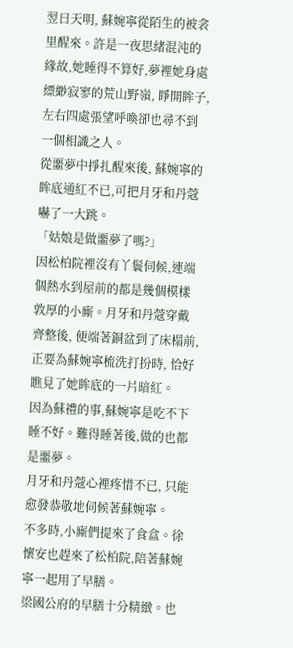翌日天明, 蘇婉寧從陌生的被衾里醒來。許是一夜思緒混沌的緣故,她睡得不算好,夢裡她身處縹緲寂寥的荒山野嶺, 睜開眸子,左右四處張望呼喚卻也尋不到一個相識之人。
從噩夢中掙扎醒來後, 蘇婉寧的眸底通紅不已,可把月牙和丹蔻嚇了一大跳。
「姑娘是做噩夢了嗎?」
因松柏院裡沒有丫鬟伺候,連端個熱水到屋前的都是幾個模樣敦厚的小廝。月牙和丹蔻穿戴齊整後, 便端著銅盆到了床榻前, 正要為蘇婉寧梳洗打扮時, 恰好瞧見了她眸底的一片暗紅。
因為蘇禮的事,蘇婉寧是吃不下睡不好。難得睡著後,做的也都是噩夢。
月牙和丹蔻心裡疼惜不已, 只能愈發恭敬地伺候著蘇婉寧。
不多時,小廝們提來了食盒。徐懷安也趕來了松柏院,陪著蘇婉寧一起用了早膳。
梁國公府的早膳十分精緻。也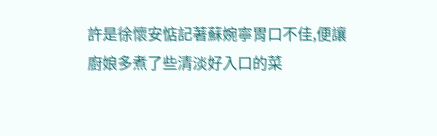許是徐懷安惦記著蘇婉寧胃口不佳,便讓廚娘多煮了些清淡好入口的菜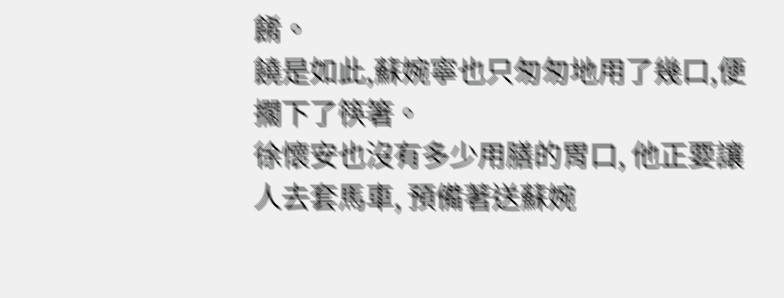餚。
饒是如此,蘇婉寧也只匆匆地用了幾口,便擱下了筷箸。
徐懷安也沒有多少用膳的胃口, 他正要讓人去套馬車, 預備著送蘇婉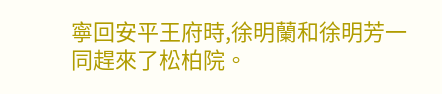寧回安平王府時,徐明蘭和徐明芳一同趕來了松柏院。